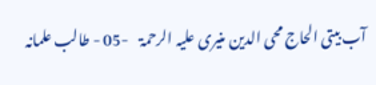آب بیتی الحاج محی الدین منیری علیہ الرحمۃ    -05 - طالب علمانہ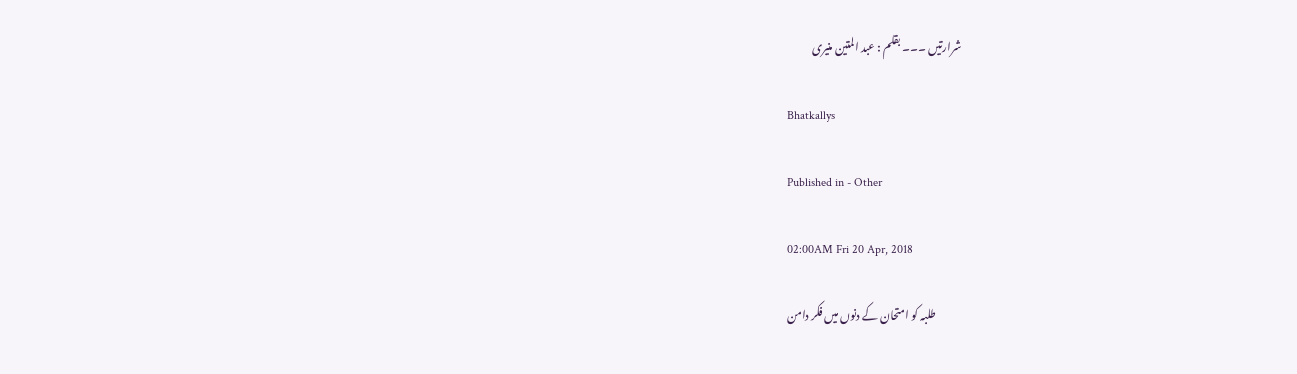شرارتیں ۔۔۔ بقلم : عبد المتین منیری

Bhatkallys

Published in - Other

02:00AM Fri 20 Apr, 2018

            طلبہ کو امتحان کے دنوں میں فکر دامن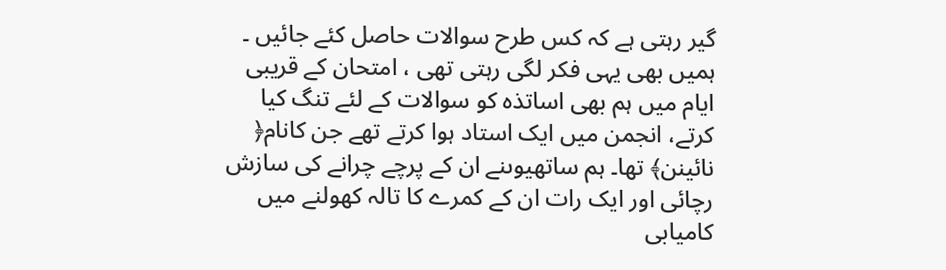گیر رہتی ہے کہ کس طرح سوالات حاصل کئے جائیں ۔ ہمیں بھی یہی فکر لگی رہتی تھی ، امتحان کے قریبی ایام میں ہم بھی اساتذہ کو سوالات کے لئے تنگ کیا کرتے، انجمن میں ایک استاد ہوا کرتے تھے جن کانام﴿ نائینن﴾ تھا۔ ہم ساتھیوںنے ان کے پرچے چرانے کی سازش رچائی اور ایک رات ان کے کمرے کا تالہ کھولنے میں کامیابی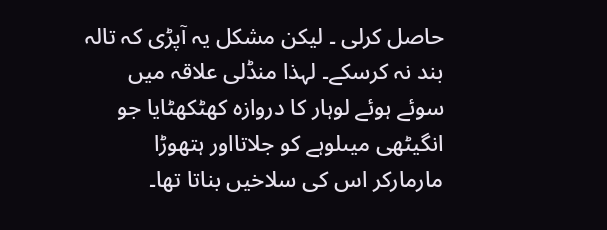حاصل کرلی ۔ لیکن مشکل یہ آپڑی کہ تالہ بند نہ کرسکے۔ لہذا منڈلی علاقہ میں سوئے ہوئے لوہار کا دروازہ کھٹکھٹایا جو انگیٹھی میںلوہے کو جلاتااور ہتھوڑا مارمارکر اس کی سلاخیں بناتا تھا۔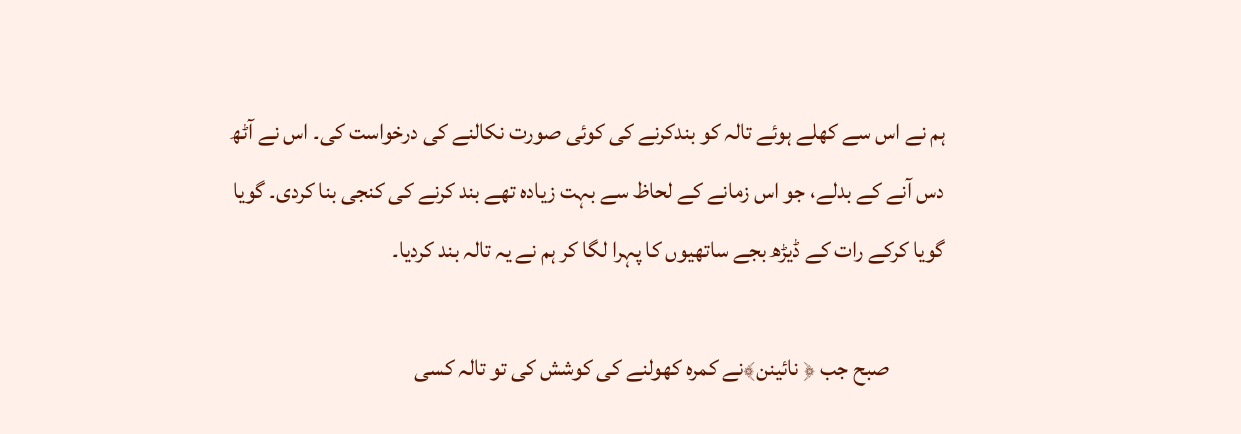ہم نے اس سے کھلے ہوئے تالہ کو بندکرنے کی کوئی صورت نکالنے کی درخواست کی۔ اس نے آٹھ دس آنے کے بدلے، جو اس زمانے کے لحاظ سے بہت زیادہ تھے بند کرنے کی کنجی بنا کردی۔ گویا گویا کرکے رات کے ڈیڑھ بجے ساتھیوں کا پہرا لگا کر ہم نے یہ تالہ بند کردیا۔

            صبح جب ﴿ نائینن﴾نے کمرہ کھولنے کی کوشش کی تو تالہ کسی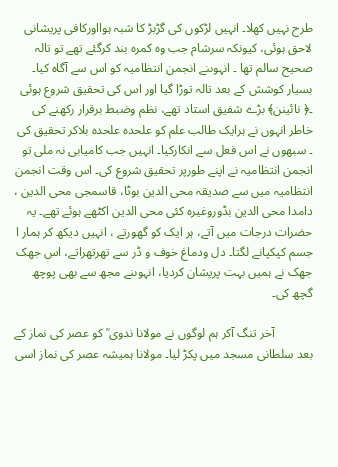طرح نہیں کھلا۔ انہیں لڑکوں کی گڑبڑ کا شبہ ہوااورکافی پریشانی لاحق ہوئی، کیونکہ سرشام جب وہ کمرہ بند کرگئے تھے تو تالہ صحیح سالم تھا ۔ انہوںنے انجمن انتظامیہ کو اس سے آگاہ کیا۔ بسیار کوشش کے بعد تالہ توڑا گیا اور اس کی تحقیق شروع ہوئی ۔﴿ نائینن﴾ بڑے شفیق استاد تھے، نظم وضبط برقرار رکھنے کی خاطر انہوں نے ہرایک طالب علم کو علحدہ علحدہ بلاکر تحقیق کی ۔ سبھوں نے اس فعل سے انکارکیا۔ انہیں جب کامیابی نہ ملی تو انجمن انتظامیہ نے اپنے طورپر تحقیق شروع کی۔ اس وقت انجمن انتظامیہ میں سے صدیقہ محی الدین بوٹا، قاسمجی محی الدین ، دامدا محی الدین بڈوروغیرہ کئی محی الدین اکٹھے ہوئے تھے۔ یہ حضرات درجات میں آتے، ہر ایک کو گھورتے ، انہیں دیکھ کر ہمار ا جسم کپکپانے لگتا۔ دل ودماغ خوف و ڈر سے تھرتھراتے، اس جھک جھک نے ہمیں بہت پریشان کردیا، انہوںنے مجھ سے بھی پوچھ گچھ کی۔

            آخر تنگ آکر ہم لوگوں نے مولانا ندوی ؒ کو عصر کی نماز کے بعد سلطانی مسجد میں پکڑ لیا۔ مولانا ہمیشہ عصر کی نماز اسی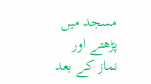مسجد میں پڑھتے اور نماز کے بعد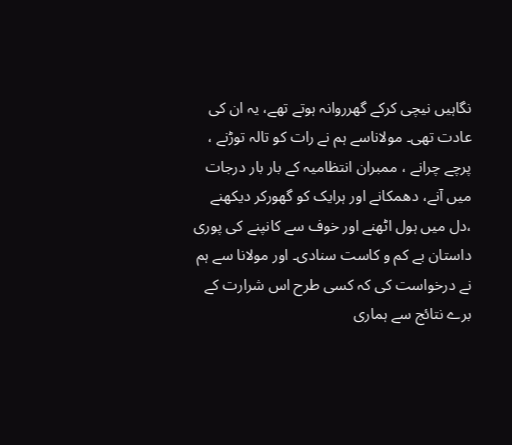نگاہیں نیچی کرکے گھرروانہ ہوتے تھے، یہ ان کی عادت تھی۔ مولاناسے ہم نے رات کو تالہ توڑنے ، پرچے چرانے ، ممبران انتظامیہ کے بار بار درجات میں آنے، دھمکانے اور ہرایک کو گھورکر دیکھنے ،دل میں ہول اٹھنے اور خوف سے کانپنے کی پوری داستان بے کم و کاست سنادی۔ اور مولانا سے ہم نے درخواست کی کہ کسی طرح اس شرارت کے برے نتائج سے ہماری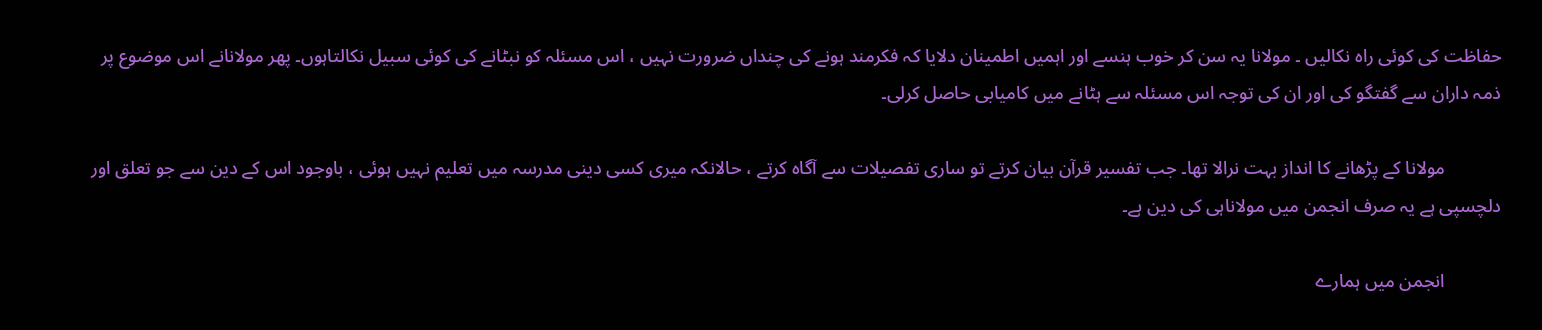حفاظت کی کوئی راہ نکالیں ۔ مولانا یہ سن کر خوب ہنسے اور اہمیں اطمینان دلایا کہ فکرمند ہونے کی چنداں ضرورت نہیں ، اس مسئلہ کو نبٹانے کی کوئی سبیل نکالتاہوں۔ پھر مولانانے اس موضوع پر ذمہ داران سے گفتگو کی اور ان کی توجہ اس مسئلہ سے ہٹانے میں کامیابی حاصل کرلی۔

            مولانا کے پڑھانے کا انداز بہت نرالا تھا۔ جب تفسیر قرآن بیان کرتے تو ساری تفصیلات سے آگاہ کرتے ، حالانکہ میری کسی دینی مدرسہ میں تعلیم نہیں ہوئی ، باوجود اس کے دین سے جو تعلق اور دلچسپی ہے یہ صرف انجمن میں مولاناہی کی دین ہے۔

            انجمن میں ہمارے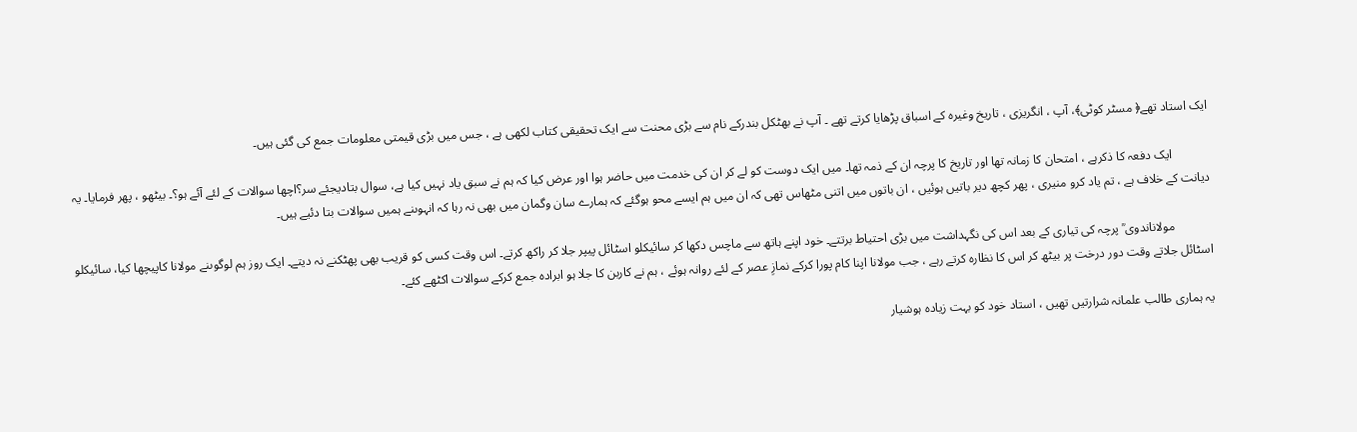ایک استاد تھے﴿ مسٹر کوٹی﴾، آپ ، انگریزی ، تاریخ وغیرہ کے اسباق پڑھایا کرتے تھے ۔ آپ نے بھٹکل بندرکے نام سے بڑی محنت سے ایک تحقیقی کتاب لکھی ہے ، جس میں بڑی قیمتی معلومات جمع کی گئی ہیں۔

            ایک دفعہ کا ذکرہے ، امتحان کا زمانہ تھا اور تاریخ کا پرچہ ان کے ذمہ تھا۔ میں ایک دوست کو لے کر ان کی خدمت میں حاضر ہوا اور عرض کیا کہ ہم نے سبق یاد نہیں کیا ہے، سوال بتادیجئے سر؟اچھا سوالات کے لئے آئے ہو؟۔ بیٹھو ، پھر فرمایا۔ یہ دیانت کے خلاف ہے ، تم یاد کرو منیری ، پھر کچھ دیر باتیں ہوئیں ، ان باتوں میں اتنی مٹھاس تھی کہ ان میں ہم ایسے محو ہوگئے کہ ہمارے سان وگمان میں بھی نہ رہا کہ انہوںنے ہمیں سوالات بتا دئیے ہیں۔

            مولاناندوی ؒ پرچہ کی تیاری کے بعد اس کی نگہداشت میں بڑی احتیاط برتتے۔ خود اپنے ہاتھ سے ماچس دکھا کر سائیکلو اسٹائل پیپر جلا کر راکھ کرتے۔ اس وقت کسی کو قریب بھی پھٹکنے نہ دیتے۔ ایک روز ہم لوگوںنے مولانا کاپیچھا کیا، سائیکلو اسٹائل جلاتے وقت دور درخت پر بیٹھ کر اس کا نظارہ کرتے رہے ، جب مولانا اپنا کام پورا کرکے نمازِ عصر کے لئے روانہ ہوئے ، ہم نے کاربن کا جلا ہو ابرادہ جمع کرکے سوالات اکٹھے کئے۔

یہ ہماری طالب علمانہ شرارتیں تھیں ، استاد خود کو بہت زیادہ ہوشیار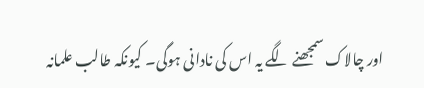اور چالاک سمجھنے لگے یہ اس کی نادانی ہوگی۔ کیونکہ طالب علمانہ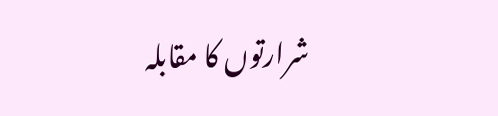شرارتوں کا مقابلہ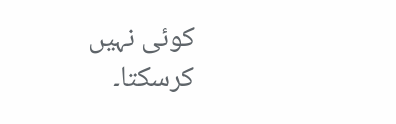کوئی نہیں کرسکتا۔